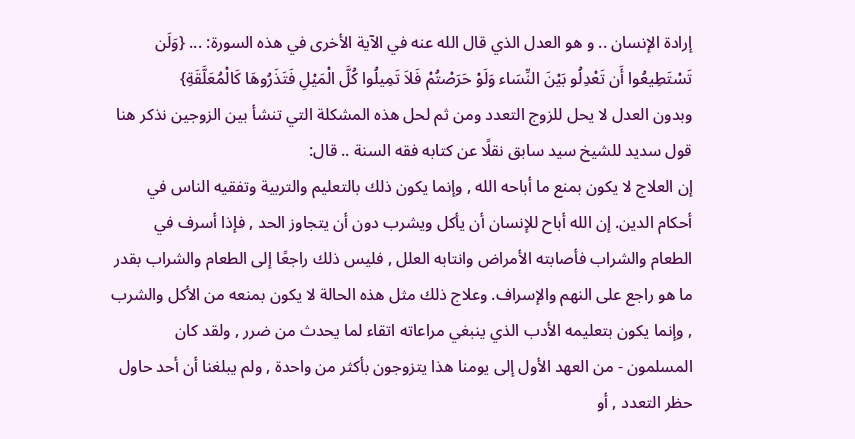إرادة الإنسان .. و هو العدل الذي قال الله عنه في الآية الأخرى في هذه السورة: ... {وَلَن تَسْتَطِيعُوا أَن تَعْدِلُو بَيْنَ النِّسَاء وَلَوْ حَرَصْتُمْ فَلاَ تَمِيلُوا كُلَّ الْمَيْلِ فَتَذَرُوهَا كَالْمُعَلَّقَةِ}
وبدون العدل لا يحل للزوج التعدد ومن ثم لحل هذه المشكلة التي تنشأ بين الزوجين نذكر هنا قول سديد للشيخ سيد سابق نقلًا عن كتابه فقه السنة .. قال:
إن العلاج لا يكون بمنع ما أباحه الله , وإنما يكون ذلك بالتعليم والتربية وتفقيه الناس في أحكام الدين. إن الله أباح للإنسان أن يأكل ويشرب دون أن يتجاوز الحد , فإذا أسرف في الطعام والشراب فأصابته الأمراض وانتابه العلل , فليس ذلك راجعًا إلى الطعام والشراب بقدر ما هو راجع على النهم والإسراف. وعلاج ذلك مثل هذه الحالة لا يكون بمنعه من الأكل والشرب , وإنما يكون بتعليمه الأدب الذي ينبغي مراعاته اتقاء لما يحدث من ضرر , ولقد كان المسلمون - من العهد الأول إلى يومنا هذا يتزوجون بأكثر من واحدة , ولم يبلغنا أن أحد حاول حظر التعدد , أو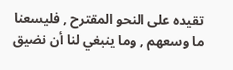تقيده على النحو المقترح , فليسعنا ما وسعهم , وما ينبغي لنا أن نضيق